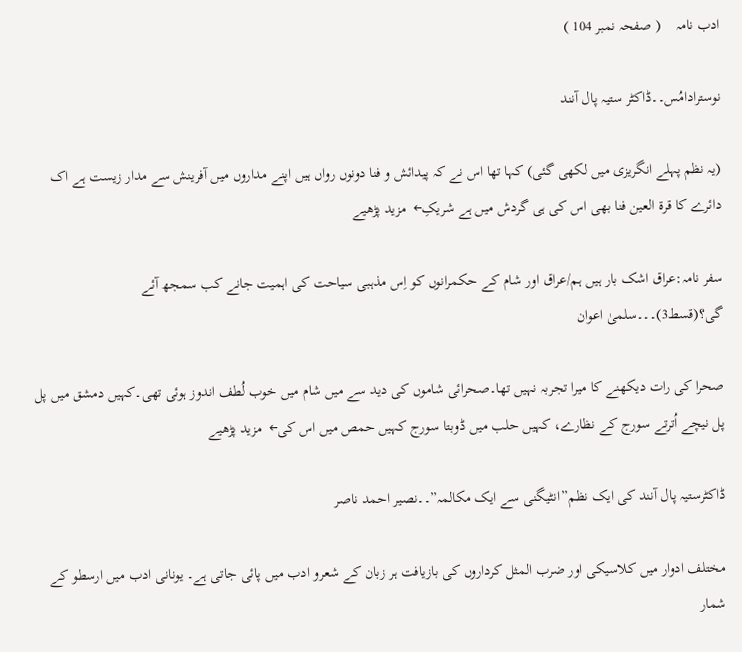ادب نامہ    ( صفحہ نمبر 104 )

نوسترادامُس۔۔ڈاکٹر ستیہ پال آنند

(یہ نظم پہلے انگریزی میں لکھی گئی) کہا تھا اس نے کہ پیدائش و فنا دونوں رواں ہیں اپنے مداروں میں آفرینش سے مدار زیست ہے اک دائرے کا قرۃ العین فنا بھی اس کی ہی گردش میں ہے شریکِ←  مزید پڑھیے

سفر نامہ:عراق اشک بار ہیں ہم/عراق اور شام کے حکمرانوں کو اِس مذہبی سیاحت کی اہمیت جانے کب سمجھ آئے گی؟(قسط3)۔۔۔سلمیٰ اعوان

صحرا کی رات دیکھنے کا میرا تجربہ نہیں تھا۔صحرائی شاموں کی دید سے میں شام میں خوب لُطف اندوز ہوئی تھی۔کہیں دمشق میں پل پل نیچے اُترتے سورج کے نظارے، کہیں حلب میں ڈوبتا سورج کہیں حمص میں اس کی←  مزید پڑھیے

ڈاکٹرستیہ پال آنند کی ایک نظم”انٹیگنی سے ایک مکالمہ”۔۔نصیر احمد ناصر

مختلف ادوار میں کلاسیکی اور ضرب المثل کرداروں کی بازیافت ہر زبان کے شعرو ادب میں پائی جاتی ہے۔ یونانی ادب میں ارسطو کے شمار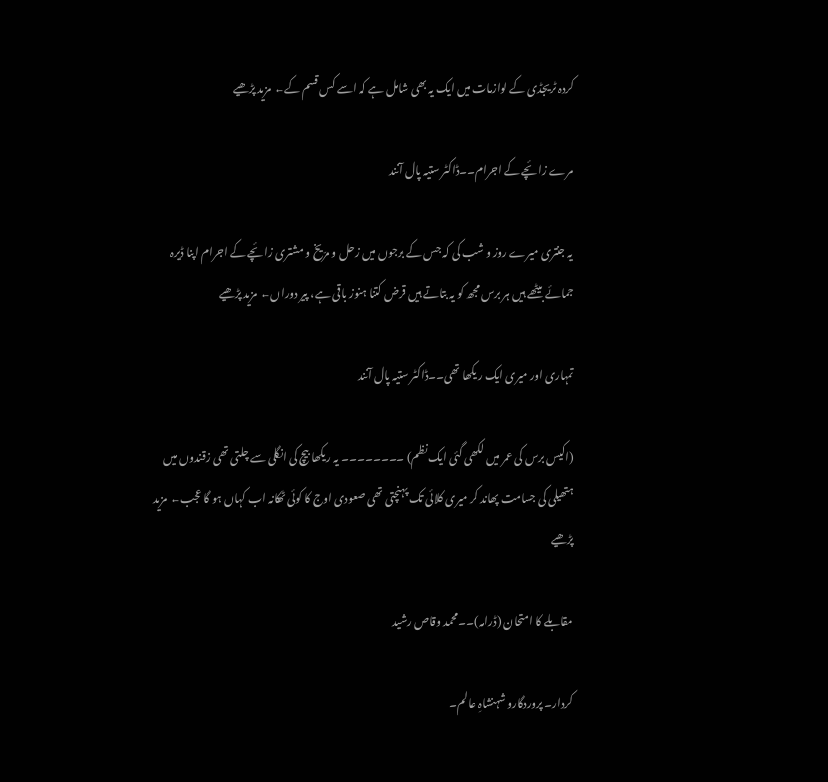کردہ ٹریجڈی کے لوازمات میں ایک یہ بھی شامل ہے کہ اسے کس قسم کے←  مزید پڑھیے

مرے زائچے کے اجرام۔۔ڈاکٹر ستیہ پال آنند

یہ جنتری میرے روز و شب کی کہ جس کے برجوں میں زحل و مرّیخ و مشتری زائچے کے اجرام اپنا ڈیرہ جمائے بیٹھے ہیں ہر برس مجھ کو یہ بتاتے ہیں قرض کتنا ہنوز باقی ہے، پیر دوراں←  مزید پڑھیے

تمہاری اور میری ایک ر یکھا تھی۔۔ڈاکٹر ستیہ پال آنند

(اکیس برس کی عمر میں لکھی گئی ایک نظم) ۔۔۔۔۔۔۔۔ یہ ریکھا بیچ کی انگلی سے چلتی تھی زقندوں میں ہتھیلی کی جسامت پھاند کر میری کلائی تک پہنچتی تھی صعودی اوج کا کوئی ٹھکانہ اب کہاں ہو گا عجب←  مزید پڑھیے

مقابلے کا امتحان (ڈرامہ)۔۔محمد وقاص رشید

کردار۔ پروردگارو شہنشاہِ عالم۔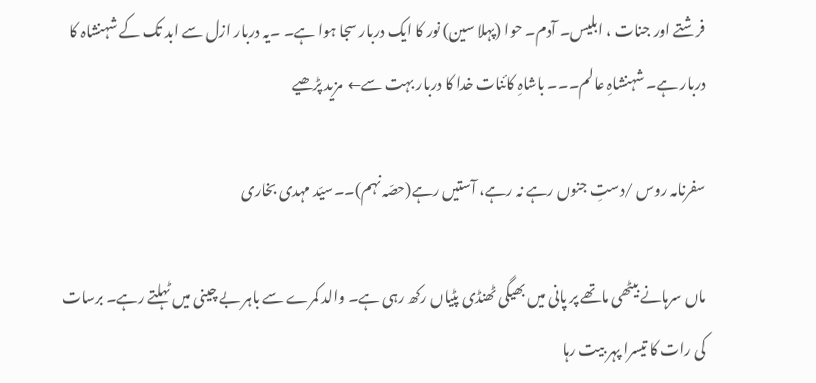فرشتے اور جنات ، ابلیس۔ آدم۔ حوا (پہلا سین) نور کا ایک دربار سجا ہوا ہے۔ ۔یہ دربار ازل سے ابد تک کے شہنشاہ کا دربار ہے۔ شہنشاہِ عالم۔۔۔ باشاہِ کائنات خدا کا دربار بہت سے←  مزید پڑھیے

سفرنامہ روس /دستِ جنوں رہے نہ رہے، آستیں رہے(حصّہ نہم)۔۔سیّد مہدی بخاری

ماں سرہانے بیٹھی ماتھے پر پانی میں بھیگی ٹھنڈی پٹیاں رکھ رہی ہے۔ والد کمرے سے باہر بے چینی میں ٹہلتے رہے۔ برسات کی رات کا تیسرا پہر بیت رہا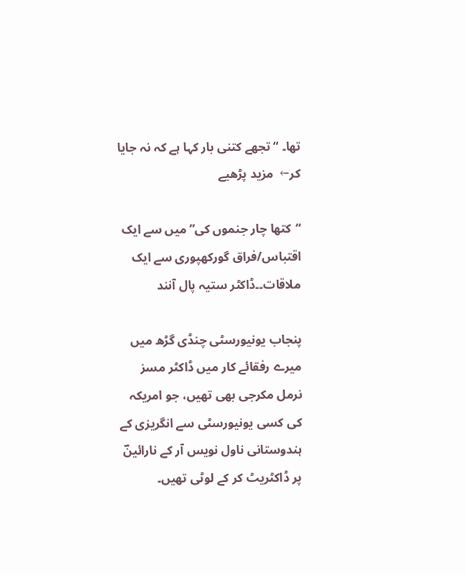تھا۔ “تجھے کتنی بار کہا ہے کہ نہ جایا کر←  مزید پڑھیے

“کتھا چار جنموں کی” میں سے ایک اقتباس/فراق گورکھپوری سے ایک ملاقات۔۔ڈاکٹر ستیہ پال آنند

پنجاب یونیورسٹی چنڈی گڑھ میں میرے رفقائے کار میں ڈاکٹر مسز نرمل مکرجی بھی تھیں، جو امریکہ کی کسی یونیورسٹی سے انگریزی کے ہندوستانی ناول نویس آر کے نارائینؔ پر ڈاکٹریٹ کر کے لوٹی تھیں۔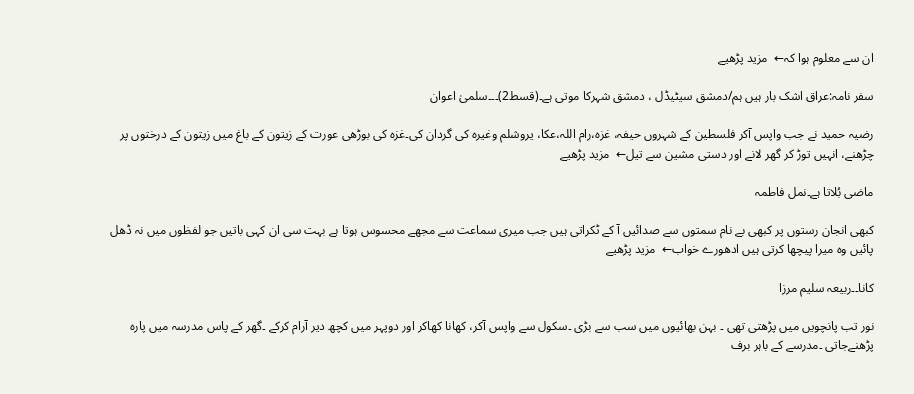ان سے معلوم ہوا کہ←  مزید پڑھیے

سفر نامہ:عراق اشک بار ہیں ہم/دمشق سیٹیڈل ، دمشق شہرکا موتی ہے۔(قسط2)۔۔۔سلمیٰ اعوان

رضیہ حمید نے جب واپس آکر فلسطین کے شہروں حیفہ، غزہ،رام اللہ،عکا، یروشلم وغیرہ کی گردان کی۔غزہ کی بوڑھی عورت کے زیتون کے باغ میں زیتون کے درختوں پر چڑھنے، انہیں توڑ کر گھر لانے اور دستی مشین سے تیل←  مزید پڑھیے

ماضی بُلاتا ہے۔نمل فاطمہ

کبھی انجان رستوں پر کبھی بے نام سمتوں سے صدائیں آ کے ٹکراتی ہیں جب میری سماعت سے مجھے محسوس ہوتا ہے بہت سی ان کہی باتیں جو لفظوں میں نہ ڈھل پائیں وہ میرا پیچھا کرتی ہیں ادھورے خواب←  مزید پڑھیے

کانا۔۔ربیعہ سلیم مرزا

نور تب پانچویں میں پڑھتی تھی ۔ بہن بھائیوں میں سب سے بڑی ۔سکول سے واپس آکر، کھانا کھاکر اور دوپہر میں کچھ دیر آرام کرکے ۔گھر کے پاس مدرسہ میں پارہ پڑھنےجاتی ۔مدرسے کے باہر برف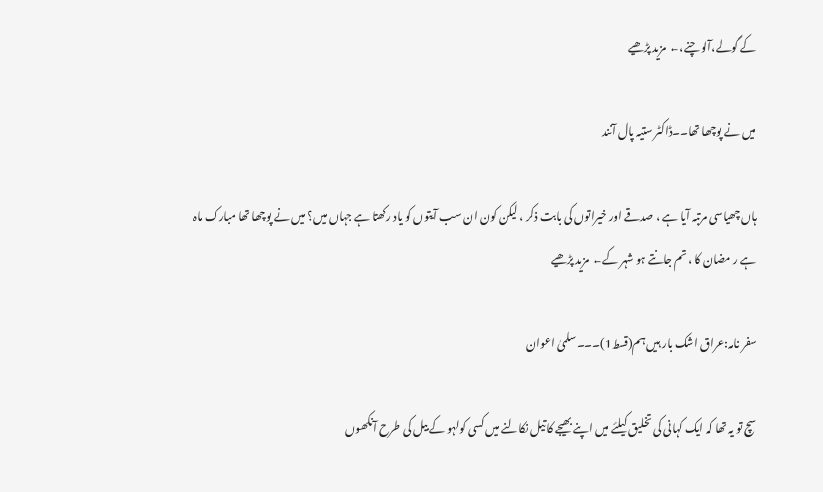کے گولے،آلو چنے،←  مزید پڑھیے

میں نے پوچھا تھا۔۔ڈاکٹر ستیہ پال آنند

ہاں چھیاسی مرتبہ آیا ہے ، صدقے اور خیراتوں کی بابت ذکر ، لیکن کون ان سب آیتوں کو یاد رکھتا ہے جہاں میں؟ میں نے پوچھا تھا مبارک ماہ ہے ر مضان کا ، تم جانتے ہو شہر کے←  مزید پڑھیے

سفر نامہ:عراق اشک بار ہیں ہم(قسط1)۔۔۔سلمیٰ اعوان

سچ تو یہ تھا کہ ایک کہانی کی تخلیق کیلئے میں اپنے بھیجے کا تیل نکالنے میں کسی کولہو کے بیل کی طرح آنکھوں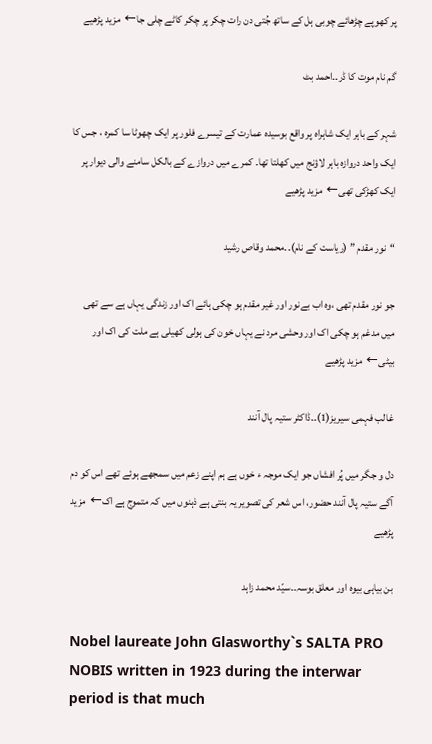پر کھوپے چڑھائے چوبی ہل کے ساتھ جُتی دن رات چکر پر چکر کاٹے چلی جا←  مزید پڑھیے

گم نام موت کا ڈر۔۔احمد بٹ

شہر کے باہر ایک شاہراہ پر واقع بوسیدہ عمارت کے تیسرے فلور پر ایک چھوٹا سا کمرہ ، جس کا ایک واحد دروازہ باہر لاؤنج میں کھلتا تھا۔ کمرے میں دروازے کے بالکل سامنے والی دیوار پر ایک کھڑکی تھی←  مزید پڑھیے

“نور مقدم ” (ریاست کے نام)۔۔محمد وقاص رشید

جو نور مقدم تھی ،وہ اب بےنور اور غیر مقدم ہو چکی ہائے اک اور زندگی یہاں ہے سے تھی میں مدغم ہو چکی اک اور وحشی مرد نے یہاں خون کی ہولی کھیلی ہے ملت کی اک اور بیٹی←  مزید پڑھیے

غالب فہمی سیریز(1)۔۔ڈاکٹر ستیہ پال آنند

دل و جگر میں پُر افشاں جو ایک موجہ ء خوں ہے ہم اپنے زعم میں سمجھے ہوئے تھے اس کو دم آگے ستیہ پال آنند حضور، اس شعر کی تصویر یہ بنتی ہے ذہنوں میں کہ متموج ہے اک←  مزید پڑھیے

بن بیاہی بیوہ اور معلق بوسہ۔۔سیّد محمد زاہد

Nobel laureate John Glasworthy`s SALTA PRO NOBIS written in 1923 during the interwar period is that much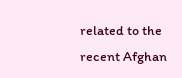related to the recent Afghan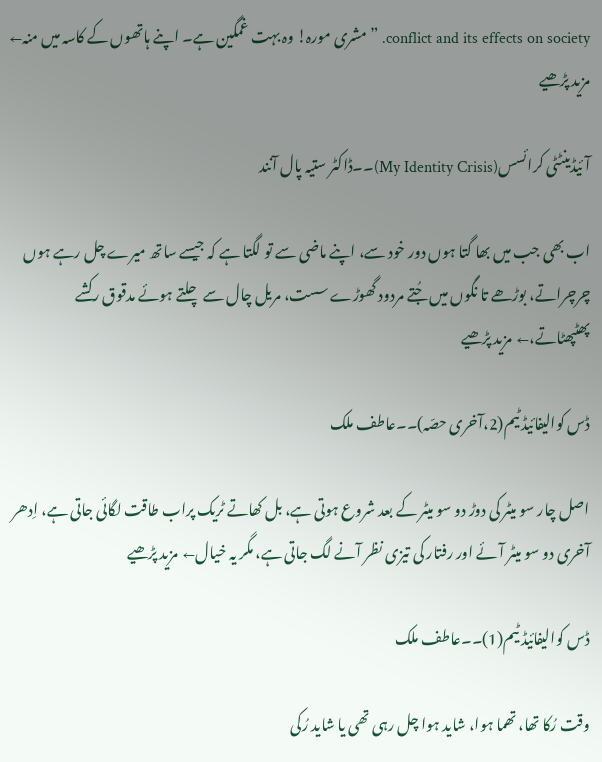conflict and its effects on society. ”مشری مورہ! وہ بہت غمگین ہے۔ اپنے ہاتھوں کے کاسہ میں منہ←  مزید پڑھیے

آئیڈینٹٹی کرائسس(My Identity Crisis)۔۔ڈاکٹر ستیہ پال آنند

اب بھی جب میں بھا گتا ہوں دور خود سے، اپنے ماضی سے تو لگتا ہے کہ جیسے ساتھ میرے چل رہے ہوں چرچراتے، بوڑھے تا نگوں میں جُتے مردود گھوڑے سست، مریل چال سے چلتے ہوئے مدقوق رکشے پھٹپھٹاتے،←  مزید پڑھیے

ڈس کوالیفائیڈ ٹیم(2،آخری حصّہ)۔۔عاطف ملک

اصل چار سو میٹر کی دوڑ دو سو میٹر کے بعد شروع ہوتی ہے، بل کھاتے ٹریک پراب طاقت لگائی جاتی ہے، اِدھر آخری دو سو میٹر آئے اور رفتار کی تیزی نظر آنے لگ جاتی ہے، مگر یہ خیال←  مزید پڑھیے

ڈس کوالیفائیڈ ٹیم(1)۔۔عاطف ملک

وقت رُکا تھا، تھما ہوا، شاید ہوا چل رہی تھی یا شاید رُکی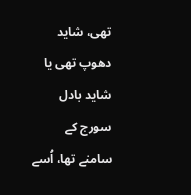تھی، شاید دھوپ تھی یا شاید بادل سورج کے سامنے تھا، اُسے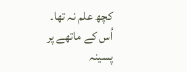کچھ علم نہ تھا۔ اُس کے ماتھے پر پسینہ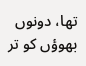تھا، دونوں بھوؤں کو تر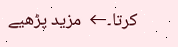کرتا۔←  مزید پڑھیے